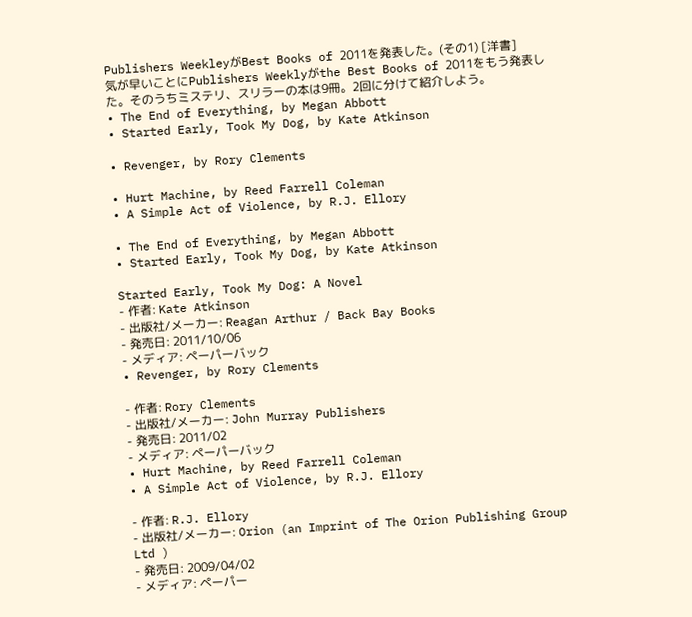Publishers WeekleyがBest Books of 2011を発表した。(その1) [洋書]
気が早いことにPublishers Weeklyがthe Best Books of 2011をもう発表した。そのうちミステリ、スリラーの本は9冊。2回に分けて紹介しよう。
• The End of Everything, by Megan Abbott
• Started Early, Took My Dog, by Kate Atkinson

• Revenger, by Rory Clements

• Hurt Machine, by Reed Farrell Coleman
• A Simple Act of Violence, by R.J. Ellory

• The End of Everything, by Megan Abbott
• Started Early, Took My Dog, by Kate Atkinson

Started Early, Took My Dog: A Novel
- 作者: Kate Atkinson
- 出版社/メーカー: Reagan Arthur / Back Bay Books
- 発売日: 2011/10/06
- メディア: ペーパーバック
• Revenger, by Rory Clements

- 作者: Rory Clements
- 出版社/メーカー: John Murray Publishers
- 発売日: 2011/02
- メディア: ペーパーバック
• Hurt Machine, by Reed Farrell Coleman
• A Simple Act of Violence, by R.J. Ellory

- 作者: R.J. Ellory
- 出版社/メーカー: Orion (an Imprint of The Orion Publishing Group Ltd )
- 発売日: 2009/04/02
- メディア: ペーパー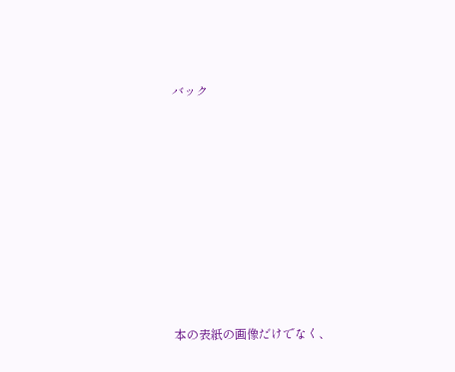バック










本の表紙の画像だけでなく、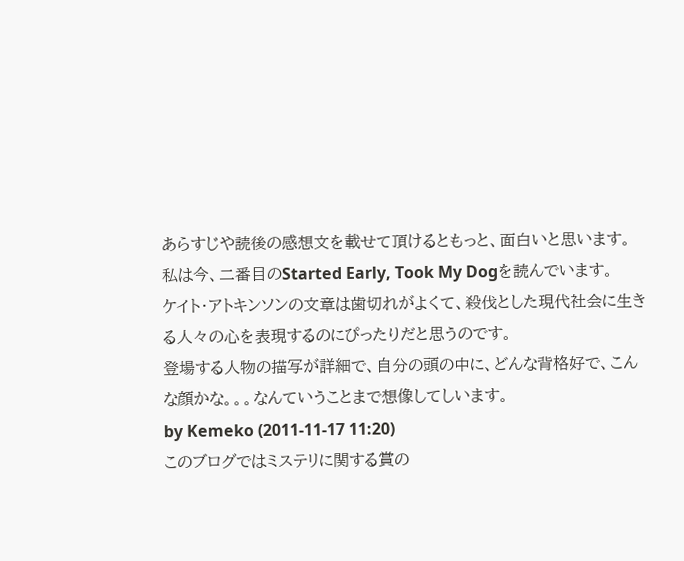あらすじや読後の感想文を載せて頂けるともっと、面白いと思います。
私は今、二番目のStarted Early, Took My Dogを読んでいます。
ケイト・アトキンソンの文章は歯切れがよくて、殺伐とした現代社会に生きる人々の心を表現するのにぴったりだと思うのです。
登場する人物の描写が詳細で、自分の頭の中に、どんな背格好で、こんな顔かな。。。なんていうことまで想像してしいます。
by Kemeko (2011-11-17 11:20)
このブログではミステリに関する賞の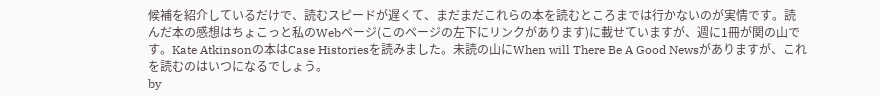候補を紹介しているだけで、読むスピードが遅くて、まだまだこれらの本を読むところまでは行かないのが実情です。読んだ本の感想はちょこっと私のWebページ(このページの左下にリンクがあります)に載せていますが、週に1冊が関の山です。Kate Atkinsonの本はCase Historiesを読みました。未読の山にWhen will There Be A Good Newsがありますが、これを読むのはいつになるでしょう。
by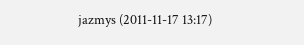jazmys (2011-11-17 13:17)